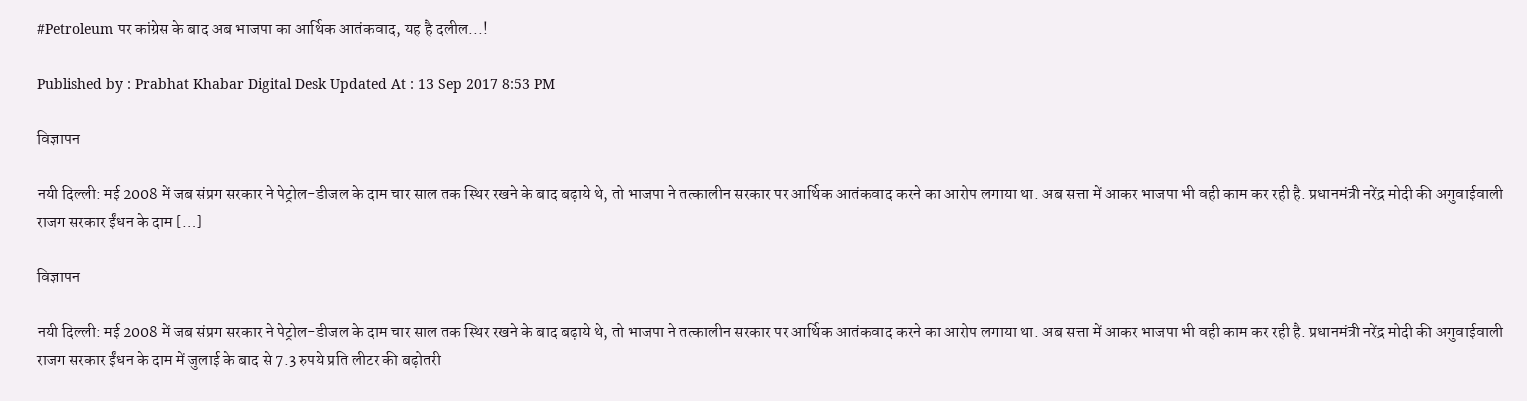#Petroleum पर कांग्रेस के बाद अब भाजपा का आर्थिक आतंकवाद, यह है दलील...!

Published by : Prabhat Khabar Digital Desk Updated At : 13 Sep 2017 8:53 PM

विज्ञापन

नयी दिल्ली: मई 2008 में जब संप्रग सरकार ने पेट्रोल-डीजल के दाम चार साल तक स्थिर रखने के बाद बढ़ाये थे, तो भाजपा ने तत्कालीन सरकार पर आर्थिक आतंकवाद करने का आरोप लगाया था. अब सत्ता में आकर भाजपा भी वही काम कर रही है. प्रधानमंत्री नरेंद्र मोदी की अगुवाईवाली राजग सरकार ईंधन के दाम […]

विज्ञापन

नयी दिल्ली: मई 2008 में जब संप्रग सरकार ने पेट्रोल-डीजल के दाम चार साल तक स्थिर रखने के बाद बढ़ाये थे, तो भाजपा ने तत्कालीन सरकार पर आर्थिक आतंकवाद करने का आरोप लगाया था. अब सत्ता में आकर भाजपा भी वही काम कर रही है. प्रधानमंत्री नरेंद्र मोदी की अगुवाईवाली राजग सरकार ईंधन के दाम में जुलाई के बाद से 7.3 रुपये प्रति लीटर की बढ़ोतरी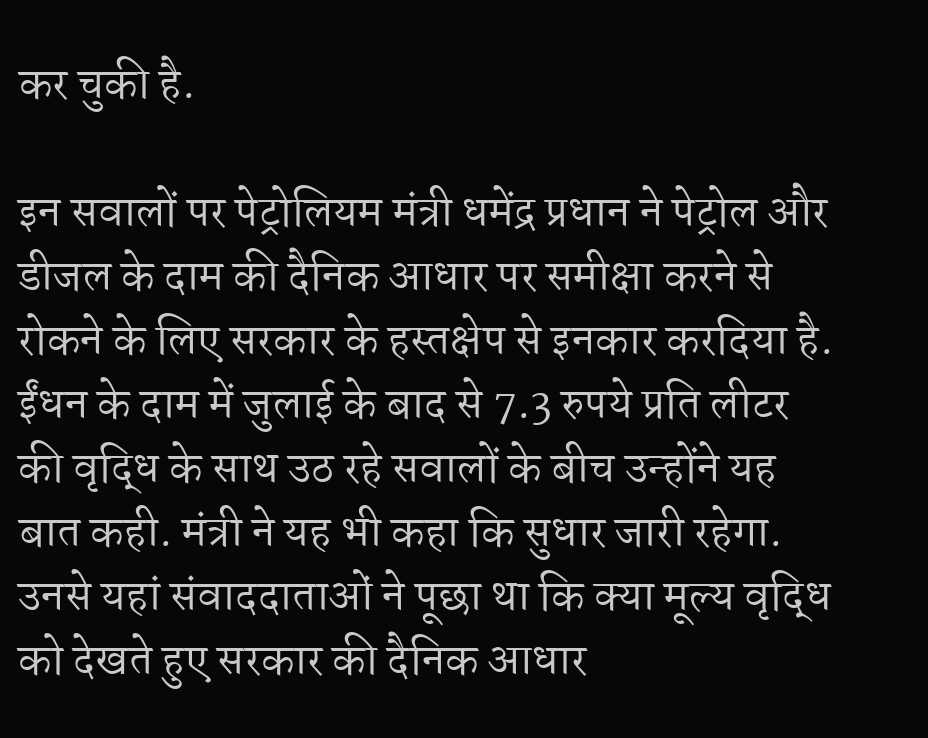कर चुकी है.

इन सवालों पर पेट्रोलियम मंत्री धमेंद्र प्रधान ने पेट्रोल और डीजल के दाम की दैनिक आधार पर समीक्षा करने से रोकने के लिए सरकार के हस्तक्षेप से इनकार करदिया है. ईंधन के दाम में जुलाई के बाद से 7.3 रुपये प्रति लीटर की वृद्धि के साथ उठ रहे सवालों के बीच उन्होंने यह बात कही. मंत्री ने यह भी कहा कि सुधार जारी रहेगा. उनसे यहां संवाददाताओं ने पूछा था कि क्या मूल्य वृद्धि को देखते हुए सरकार की दैनिक आधार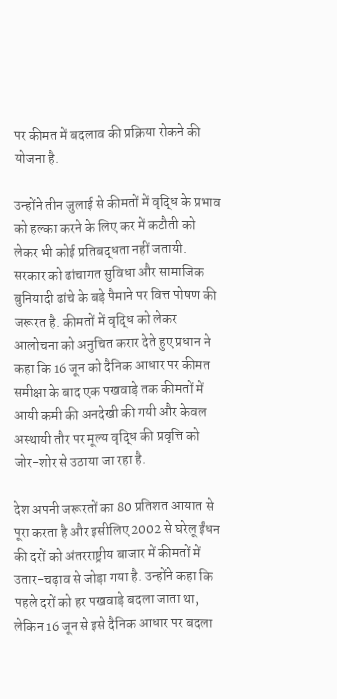पर कीमत में बदलाव की प्रक्रिया रोकने की योजना है.

उन्होंने तीन जुलाई से कीमतों में वृद्धि के प्रभाव को हल्का करने के लिए कर में कटौती को लेकर भी कोई प्रतिबद्धता नहीं जतायी. सरकार को ढांचागत सुविधा और सामाजिक बुनियादी ढांचे के बड़े पैमाने पर वित्त पोषण की जरूरत है. कीमतों में वृद्धि को लेकर आलोचना को अनुचित करार देते हुए प्रधान ने कहा कि 16 जून को दैनिक आधार पर कीमत समीक्षा के बाद एक पखवाड़े तक कीमतों में आयी कमी की अनदेखी की गयी और केवल अस्थायी तौर पर मूल्य वृद्धि की प्रवृत्ति को जोर-शोर से उठाया जा रहा है.

देश अपनी जरूरतों का 80 प्रतिशत आयात से पूरा करता है और इसीलिए 2002 से घरेलू ईंधन की दरों को अंतरराष्ट्रीय बाजार में कीमतों में उतार-चढ़ाव से जोड़ा गया है. उन्होंने कहा कि पहले दरों को हर पखवाड़े बदला जाता था, लेकिन 16 जून से इसे दैनिक आधार पर बदला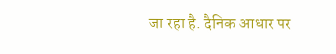जा रहा है. दैनिक आधार पर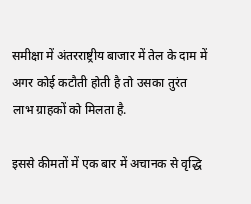समीक्षा में अंतरराष्ट्रीय बाजार में तेल के दाम में अगर कोई कटौती होती है तो उसका तुरंत लाभ ग्राहकों को मिलता है.

इससे कीमतों में एक बार में अचानक से वृद्धि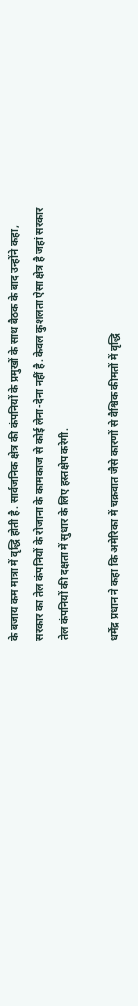के बजाय कम मात्रा में वृद्धि होती है. सार्वजनिक क्षेत्र की कंपनियों के प्रमुखों के साथ बैठक के बाद उन्होंने कहा, सरकार का तेल कंपनियों के रोजाना के कामकाज से कोई लेना-देना नहीं है. केवल कुशलता ऐसा क्षेत्र है जहां सरकार तेल कंपनियों की दक्षता में सुधार के लिए हस्तक्षेप करेगी.

धर्मेंद्र प्रधान ने कहा कि अमेरिका में चक्रवात जैसे कारणों से वैश्विक कीमतों में वृद्धि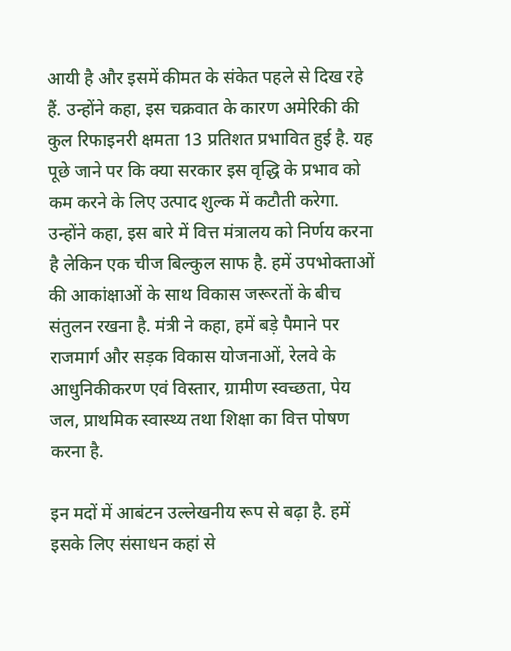आयी है और इसमें कीमत के संकेत पहले से दिख रहे हैं. उन्होंने कहा, इस चक्रवात के कारण अमेरिकी की कुल रिफाइनरी क्षमता 13 प्रतिशत प्रभावित हुई है. यह पूछे जाने पर कि क्या सरकार इस वृद्धि के प्रभाव को कम करने के लिए उत्पाद शुल्क में कटौती करेगा. उन्होंने कहा, इस बारे में वित्त मंत्रालय को निर्णय करना है लेकिन एक चीज बिल्कुल साफ है. हमें उपभोक्ताओं की आकांक्षाओं के साथ विकास जरूरतों के बीच संतुलन रखना है. मंत्री ने कहा, हमें बड़े पैमाने पर राजमार्ग और सड़क विकास योजनाओं, रेलवे के आधुनिकीकरण एवं विस्तार, ग्रामीण स्वच्छता, पेय जल, प्राथमिक स्वास्थ्य तथा शिक्षा का वित्त पोषण करना है.

इन मदों में आबंटन उल्लेखनीय रूप से बढ़ा है. हमें इसके लिए संसाधन कहां से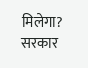मिलेगा? सरकार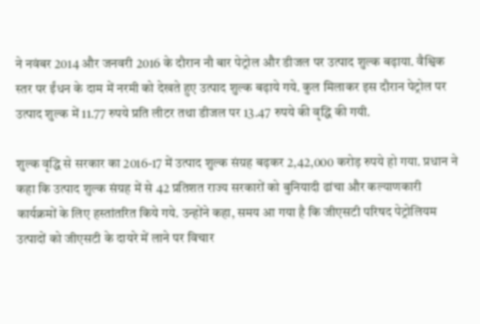ने नवंबर 2014 और जनवरी 2016 के दौरान नौ बार पेट्रोल और डीजल पर उत्पाद शुल्क बढ़ाया. वैश्विक स्तर पर ईंधन के दाम में नरमी को देखते हुए उत्पाद शुल्क बढ़ाये गये. कुल मिलाकर इस दौरान पेट्रोल पर उत्पाद शुल्क में 11.77 रुपये प्रति लीटर तथा डीजल पर 13.47 रुपये की वृद्धि की गयी.

शुल्क वृद्धि से सरकार का 2016-17 में उत्पाद शुल्क संग्रह बढ़कर 2,42,000 करोड़ रुपये हो गया. प्रधान ने कहा कि उत्पाद शुल्क संग्रह में से 42 प्रतिशत राज्य सरकारों को बुनियादी ढांचा और कल्याणकारी कार्यक्रमों के लिए हस्तांतरित किये गये. उन्होंने कहा, समय आ गया है कि जीएसटी परिषद पेट्रोलियम उत्पादों को जीएसटी के दायरे में लाने पर विचार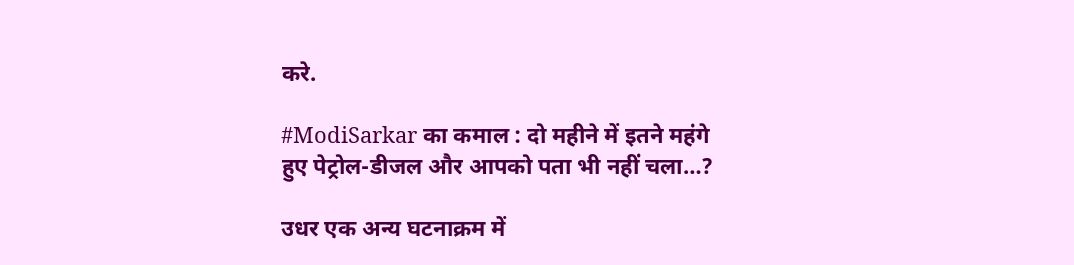करे.

#ModiSarkar का कमाल : दो महीने में इतने महंगे हुए पेट्रोल-डीजल और आपको पता भी नहीं चला…?

उधर एक अन्य घटनाक्रम में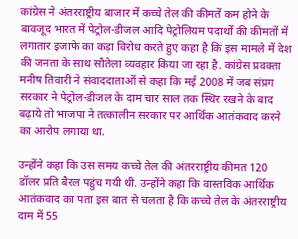कांग्रेस ने अंतरराष्ट्रीय बाजार में कच्चे तेल की कीमतें कम होने के बावजूद भारत में पेट्रोल-डीजल आदि पेट्रोलियम पदार्थों की कीमतों में लगातार इजाफे का कड़ा विरोध करते हुए कहा है कि इस मामले में देश की जनता के साथ सौतेला व्यवहार किया जा रहा है. कांग्रेस प्रवक्ता मनीष तिवारी ने संवाददाताओं से कहा कि मई 2008 में जब संप्रग सरकार ने पेट्रोल-डीजल के दाम चार साल तक स्थिर रखने के बाद बढ़ाये तो भाजपा ने तत्कालीन सरकार पर आर्थिक आतंकवाद करने का आरोप लगाया था.

उन्होंने कहा कि उस समय कच्चे तेल की अंतरराष्ट्रीय कीमत 120 डॉलर प्रति बैरल पहुंच गयी थी. उन्होंने कहा कि वास्तविक आर्थिक आतंकवाद का पता इस बात से चलता है कि कच्चे तेल के अंतरराष्ट्रीय दाम में 55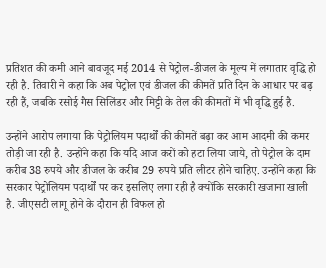प्रतिशत की कमी आने बावजूद मई 2014 से पेट्रोल-डीजल के मूल्य में लगातार वृद्धि हो रही है. तिवारी ने कहा कि अब पेट्रोल एवं डीजल की कीमतें प्रति दिन के आधार पर बढ़ रही हैं, जबकि रसोई गैस सिलिंडर और मिट्टी के तेल की कीमतों में भी वृद्धि हुई है.

उन्होंने आरोप लगाया कि पेट्रोलियम पदार्थों की कीमतें बढ़ा कर आम आदमी की कमर तोड़ी जा रही है. उन्होंने कहा कि यदि आज करों को हटा लिया जाये, तो पेट्रोल के दाम करीब 38 रुपये और डीजल के करीब 29 रुपये प्रति लीटर होने चाहिए. उन्होंने कहा कि सरकार पेट्रोलियम पदार्थों पर कर इसलिए लगा रही है क्योंकि सरकारी खजाना खाली है. जीएसटी लागू होने के दौरान ही विफल हो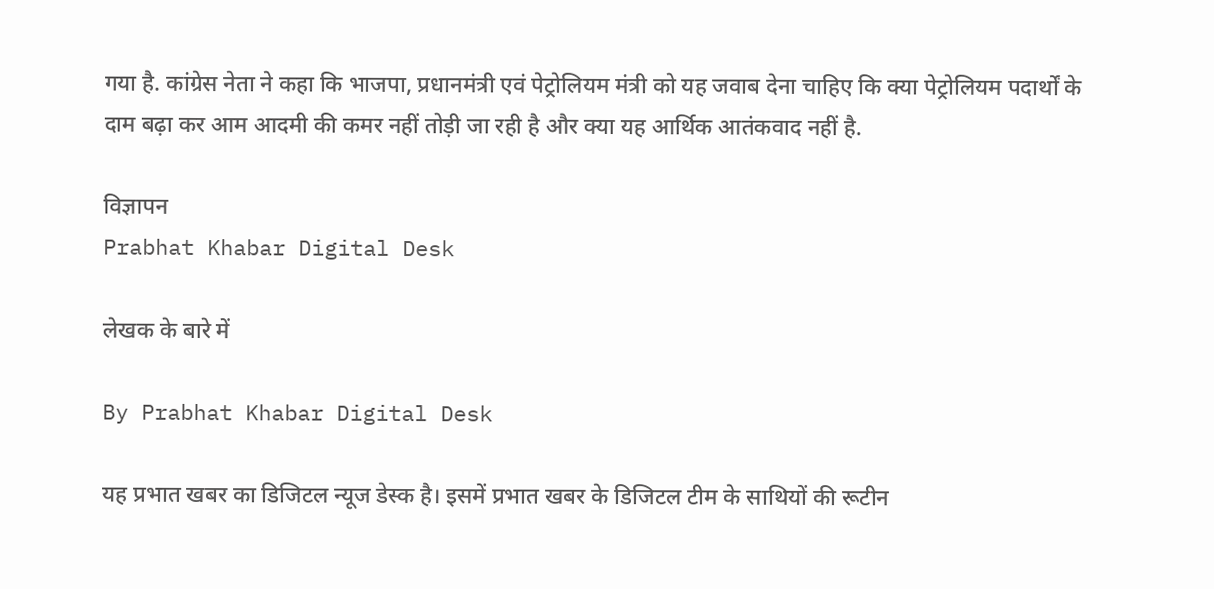गया है. कांग्रेस नेता ने कहा कि भाजपा, प्रधानमंत्री एवं पेट्रोलियम मंत्री को यह जवाब देना चाहिए कि क्या पेट्रोलियम पदार्थों के दाम बढ़ा कर आम आदमी की कमर नहीं तोड़ी जा रही है और क्या यह आर्थिक आतंकवाद नहीं है.

विज्ञापन
Prabhat Khabar Digital Desk

लेखक के बारे में

By Prabhat Khabar Digital Desk

यह प्रभात खबर का डिजिटल न्यूज डेस्क है। इसमें प्रभात खबर के डिजिटल टीम के साथियों की रूटीन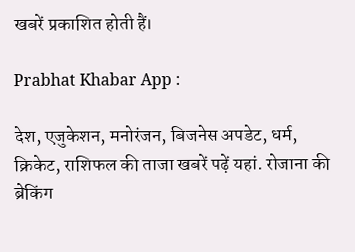खबरें प्रकाशित होती हैं।

Prabhat Khabar App :

देश, एजुकेशन, मनोरंजन, बिजनेस अपडेट, धर्म, क्रिकेट, राशिफल की ताजा खबरें पढ़ें यहां. रोजाना की ब्रेकिंग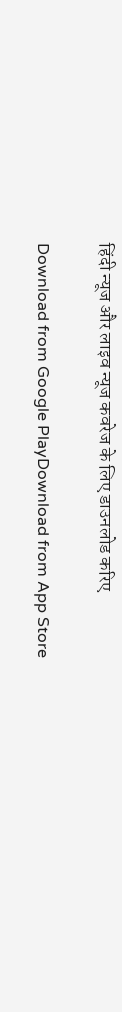हिंदी न्यूज और लाइव न्यूज कवरेज के लिए डाउनलोड करिए

Download from Google PlayDownload from App Store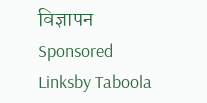विज्ञापन
Sponsored Linksby Taboola